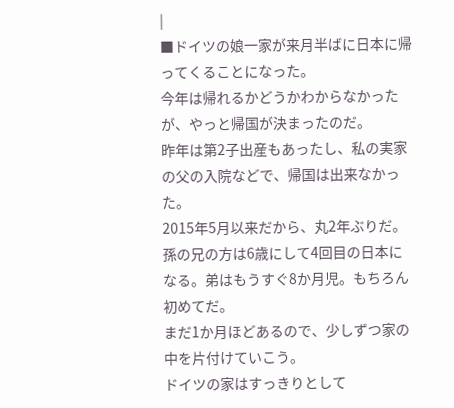|
■ドイツの娘一家が来月半ばに日本に帰ってくることになった。
今年は帰れるかどうかわからなかったが、やっと帰国が決まったのだ。
昨年は第2子出産もあったし、私の実家の父の入院などで、帰国は出来なかった。
2015年5月以来だから、丸2年ぶりだ。
孫の兄の方は6歳にして4回目の日本になる。弟はもうすぐ8か月児。もちろん初めてだ。
まだ1か月ほどあるので、少しずつ家の中を片付けていこう。
ドイツの家はすっきりとして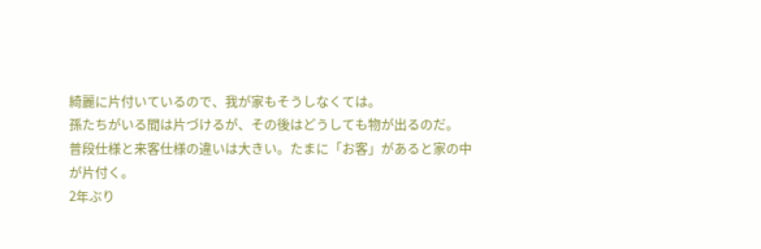綺麗に片付いているので、我が家もそうしなくては。
孫たちがいる間は片づけるが、その後はどうしても物が出るのだ。
普段仕様と来客仕様の違いは大きい。たまに「お客」があると家の中が片付く。
2年ぶり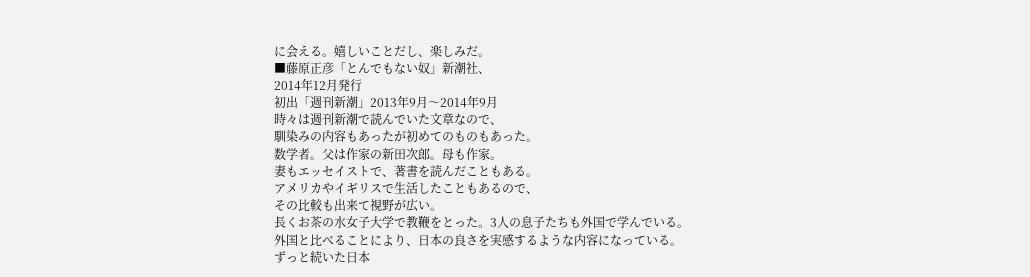に会える。嬉しいことだし、楽しみだ。
■藤原正彦「とんでもない奴」新潮社、
2014年12月発行
初出「週刊新潮」2013年9月〜2014年9月
時々は週刊新潮で読んでいた文章なので、
馴染みの内容もあったが初めてのものもあった。
数学者。父は作家の新田次郎。母も作家。
妻もエッセイストで、著書を読んだこともある。
アメリカやイギリスで生活したこともあるので、
その比較も出来て視野が広い。
長くお茶の水女子大学で教鞭をとった。3人の息子たちも外国で学んでいる。
外国と比べることにより、日本の良さを実感するような内容になっている。
ずっと続いた日本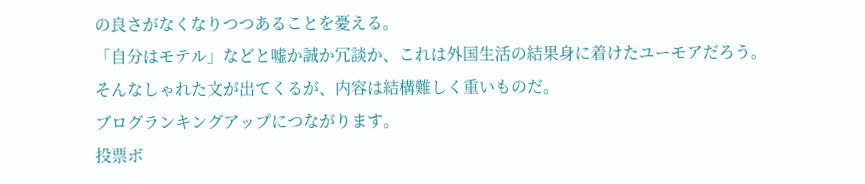の良さがなくなりつつあることを憂える。
「自分はモテル」などと嘘か誠か冗談か、これは外国生活の結果身に着けたユーモアだろう。
そんなしゃれた文が出てくるが、内容は結構難しく重いものだ。
ブログランキングアップにつながります。
投票ボ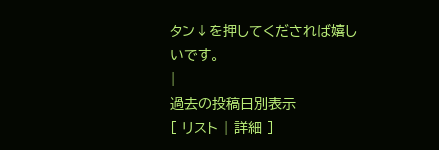タン↓を押してくだされば嬉しいです。
|
過去の投稿日別表示
[ リスト | 詳細 ]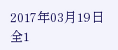2017年03月19日
全1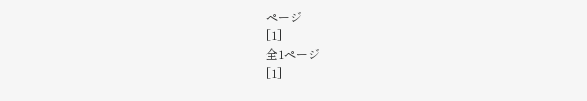ページ
[1]
全1ページ
[1]